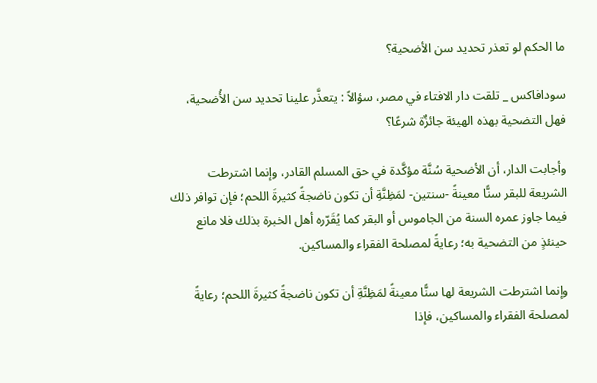ما الحكم لو تعذر تحديد سن الأضحية؟

سودافاكس _ تلقت دار الافتاء في مصر، سؤالاً : يتعذَّر علينا تحديد سن الأُضحية، فهل التضحية بهذه الهيئة جائزٌة شرعًا؟

وأجابت الدار، أن الأضحية سُنَّة مؤكَّدة في حق المسلم القادر، وإنما اشترطت الشريعة للبقر سنًّا معينةً -سنتين- لمَظِنَّةِ أن تكون ناضجةً كثيرةَ اللحم؛ فإن توافر ذلك فيما جاوز عمره السنة من الجاموس أو البقر كما يُقَرّره أهل الخبرة بذلك فلا مانع حينئذٍ من التضحية به؛ رعايةً لمصلحة الفقراء والمساكين.

وإنما اشترطت الشريعة لها سنًّا معينةً لمَظِنَّةِ أن تكون ناضجةً كثيرةَ اللحم؛ رعايةً لمصلحة الفقراء والمساكين، فإذا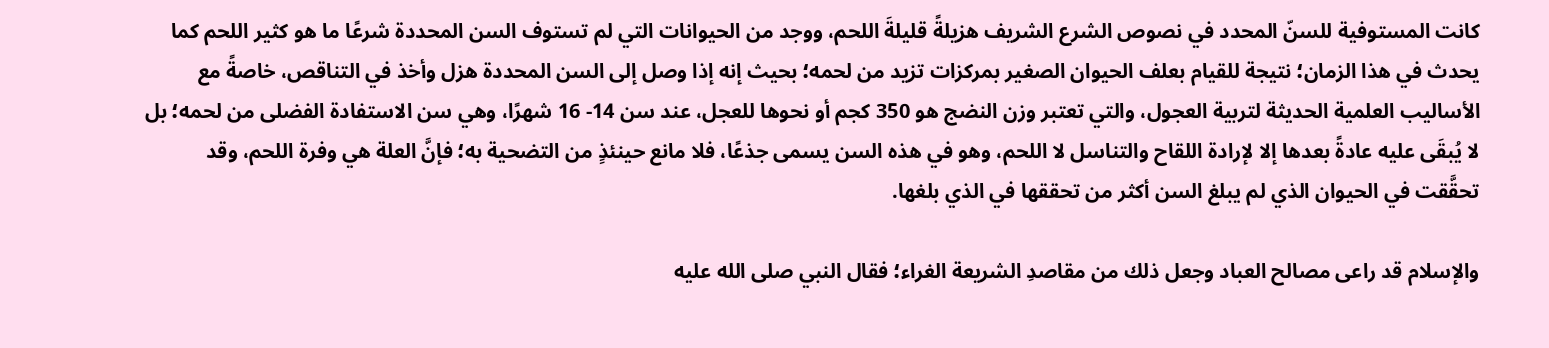كانت المستوفية للسنّ المحدد في نصوص الشرع الشريف هزيلةً قليلةَ اللحم، ووجد من الحيوانات التي لم تستوف السن المحددة شرعًا ما هو كثير اللحم كما يحدث في هذا الزمان؛ نتيجة للقيام بعلف الحيوان الصغير بمركزات تزيد من لحمه؛ بحيث إنه إذا وصل إلى السن المحددة هزل وأخذ في التناقص، خاصةً مع الأساليب العلمية الحديثة لتربية العجول، والتي تعتبر وزن النضج هو 350 كجم أو نحوها للعجل، عند سن 14- 16 شهرًا، وهي سن الاستفادة الفضلى من لحمه؛ بل لا يُبقَى عليه عادةً بعدها إلا لإرادة اللقاح والتناسل لا اللحم، وهو في هذه السن يسمى جذعًا، فلا مانع حينئذٍ من التضحية به؛ فإنَّ العلة هي وفرة اللحم، وقد تحقَّقت في الحيوان الذي لم يبلغ السن أكثر من تحققها في الذي بلغها.

والإسلام قد راعى مصالح العباد وجعل ذلك من مقاصدِ الشريعة الغراء؛ فقال النبي صلى الله عليه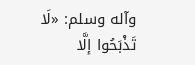وآله وسلم: «لَا تَذْبَحُوا إلَّا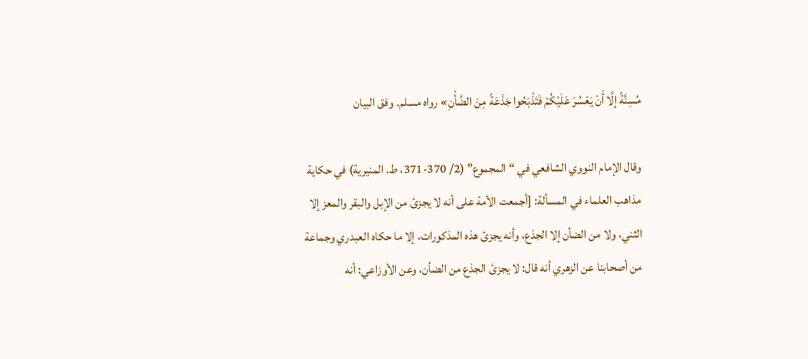مُسِنَّةً إلَّا أَنْ يَعْسُرَ عَلَيْكُمْ فَتَذْبَحُوا جَذَعَةً مِنَ الضَّأْنِ» رواه مسلم. وفق البيان

وقال الإمام النووي الشافعي في “المجموع” (2/ 370-371، ط. المنيرية) في حكاية مذاهب العلماء في المسألة: [أجمعت الأمة على أنه لا يجزئ من الإبل والبقر والمعز إلا الثني، ولا من الضأن إلا الجذع، وأنه يجزئ هذه المذكورات، إلا ما حكاه العبدري وجماعة من أصحابنا عن الزهري أنه قال: لا يجزئ الجذع من الضأن، وعن الأوزاعي: أنه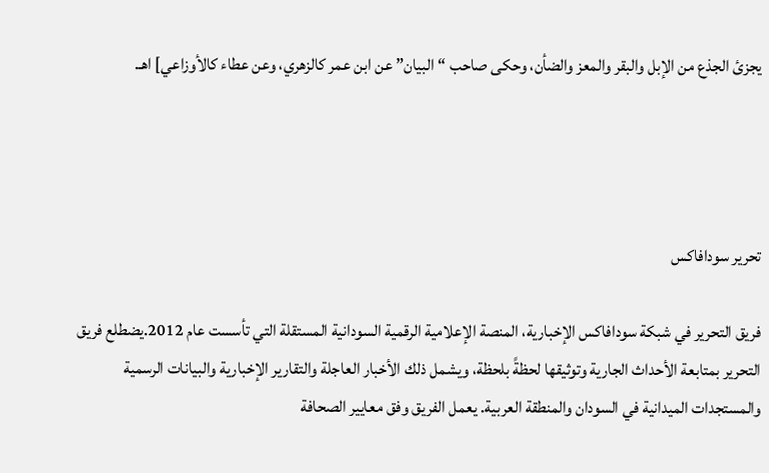يجزئ الجذع من الإبل والبقر والمعز والضأن، وحكى صاحب “البيان” عن ابن عمر كالزهري، وعن عطاء كالأوزاعي] اهـ.




تحرير سودافاكس

فريق التحرير في شبكة سودافاكس الإخبارية، المنصة الإعلامية الرقمية السودانية المستقلة التي تأسست عام 2012.يضطلع فريق التحرير بمتابعة الأحداث الجارية وتوثيقها لحظةً بلحظة، ويشمل ذلك الأخبار العاجلة والتقارير الإخبارية والبيانات الرسمية والمستجدات الميدانية في السودان والمنطقة العربية. يعمل الفريق وفق معايير الصحافة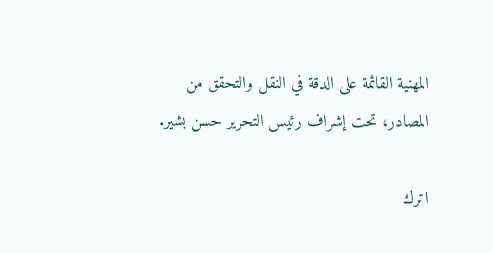المهنية القائمة على الدقة في النقل والتحقق من المصادر، تحت إشراف رئيس التحرير حسن بشير.

اترك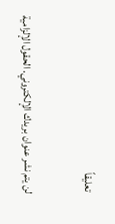تعليقاً

لن يتم نشر عنوان بريدك الإلكتروني. الحقول الإلزامية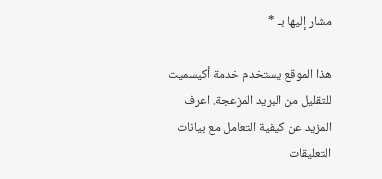مشار إليها بـ *

هذا الموقع يستخدم خدمة أكيسميت للتقليل من البريد المزعجة. اعرف المزيد عن كيفية التعامل مع بيانات التعليقات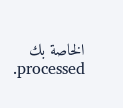الخاصة بك processed.